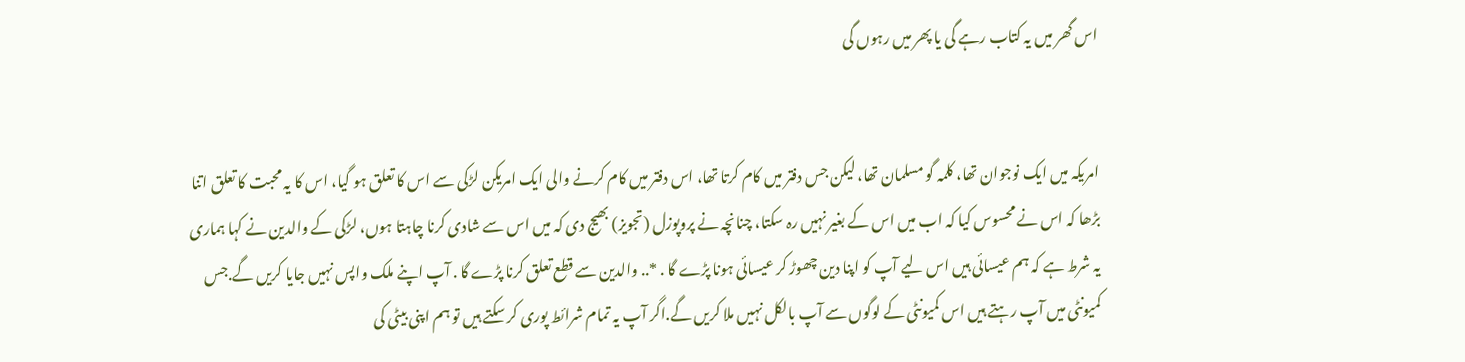اس گھر میں یہ کتاب رہے گی یا پھر میں رہوں گی


امریکہ میں ایک نوجوان تھا، کلمہ گو مسلمان تھا، لیکن جس دفتر میں کام کرتا تھا، اس دفتر میں کام کرنے والی ایک امریکن لڑکی سے اس کا تعلق ہو گیا، اس کا یہ محبت کا تعلق اتنا بڑھا کہ اس نے محسوس کیا کہ اب میں اس کے بغیر نہیں رہ سکتا، چنانچہ نے پروپوزل (تجویز) بھیج دی کہ میں اس سے شادی کرنا چاہتا ہوں، لڑکی کے والدین نے کہا ہماری یہ شرط ہے کہ ہم عیسائی ہیں اس لیے آپ کو اپنا دین چھوڑ کر عیسائی ہونا پڑے گا . *.. والدین سے قطع تعلق کرنا پڑے گا . آپ اپنے ملک واپس نہیں جایا کریں گے.جس کمیونٹی میں آپ رہتے ہیں اس کمیونٹی کے لوگوں سے آپ بالکل نہیں ملا کریں گے.اگر آپ یہ تمام شرائط پوری کر سکتے ہیں تو ہم اپنی بیٹی کی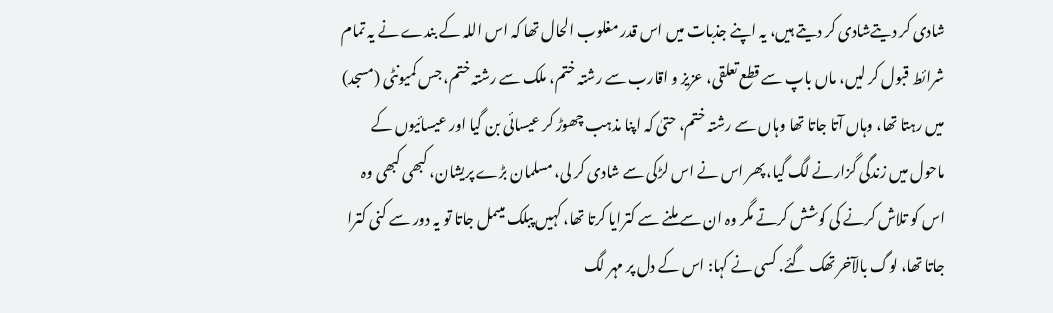شادی کر دیتےشادی کر دیتے ہیں، یہ اپنے جذبات میں اس قدر مغلوب الحال تھا کہ اس اللہ کے بندے نے یہ تمام شرائط قبول کر لیں، ماں باپ سے قطع تعلقی، عزیز و اقارب سے رشتہ ختم، ملک سے رشتہ ختم، جس کمیونٹی (مسجد) میں رہتا تھا، وہاں آتا جاتا تھا وہاں سے رشتہ ختم، حتیٰ کہ اپنا مذہب چھوڑ کر عیسائی بن گیا اور عیسائیوں کے ماحول میں زندگی گزارنے لگ گیا، پھر اس نے اس لڑکی سے شادی کر لی، مسلمان بڑے پریشان، کبھی کبھی وہ اس کو تلاش کرنے کی کوشش کرتے مگر وہ ان سے ملنے سے کترایا کرتا تھا، کہیں پبلک میںمل جاتا تو یہ دور سے کنی کترا جاتا تھا، لوگ بالآخر تھک گئے. کسی نے کہا: اس کے دل پر مہر لگ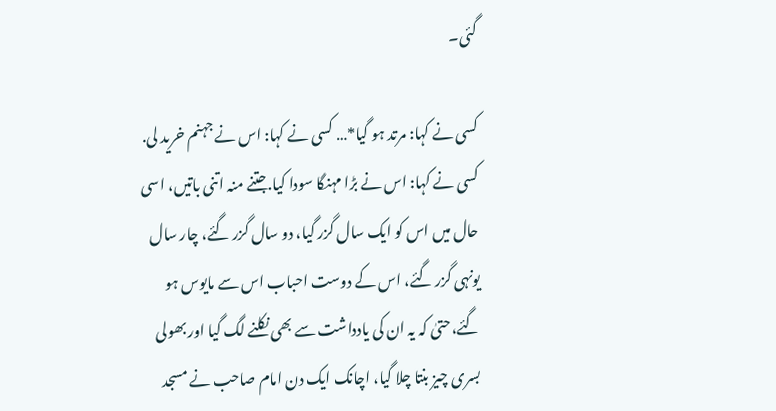گئی۔

کسی نے کہا: مرتد ہو گیا*… کسی نے کہا: اس نے جہنم خرید لی. کسی نے کہا: اس نے بڑا مہنگا سودا کیا.جتنے منہ اتنی باتیں، اسی حال میں اس کو ایک سال گزر گیا، دو سال گزر گئے، چار سال یونہی گزر گئے، اس کے دوست احباب اس سے مایوس ہو گئے،حتیٰ کہ یہ ان کی یادداشت سے بھی نکلنے لگ گیا اور بھولی بسری چیز بنتا چلا گیا، اچانک ایک دن امام صاحب نے مسجد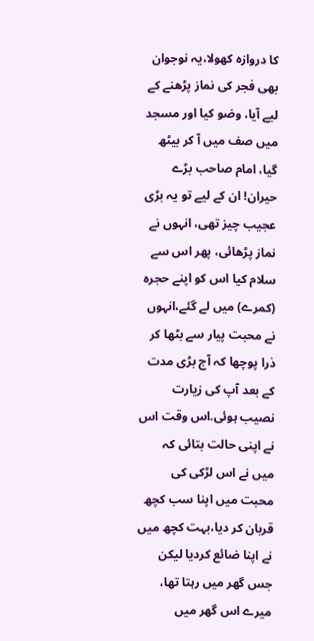کا دروازہ کھولا،یہ نوجوان بھی فجر کی نماز پڑھنے کے لیے آیا، وضو کیا اور مسجد میں صف میں آ کر بیٹھ گیا، امام صاحب بڑے حیران! ان کے لیے تو یہ بڑی عجیب چیز تھی، انہوں نے نماز پڑھائی، پھر اس سے سلام کیا اس کو اپنے حجرہ (کمرے) میں لے گئے،انہوں نے محبت پیار سے بٹھا کر ذرا پوچھا کہ آج بڑی مدت کے بعد آپ کی زیارت نصیب ہوئی.اس وقت اس نے اپنی حالت بتائی کہ میں نے اس لڑکی کی محبت میں اپنا سب کچھ قربان کر دیا،بہت کچھ میں نے اپنا ضائع کردیا لیکن جس گھر میں رہتا تھا، میرے اس گھر میں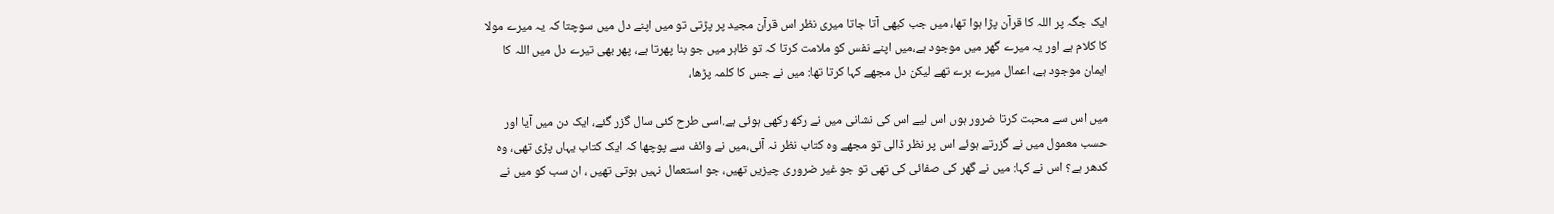ایک جگہ پر اللہ کا قرآن پڑا ہوا تھا، میں جب کبھی آتا جاتا میری نظر اس قرآن مجید پر پڑتی تو میں اپنے دل میں سوچتا کہ یہ میرے مولا کا کلام ہے اور یہ میرے گھر میں موجود ہے،میں اپنے نفس کو ملامت کرتا کہ تو ظاہر میں جو بنا پھرتا ہے، پھر بھی تیرے دل میں اللہ کا ایمان موجود ہے، اعمال میرے برے تھے لیکن دل مجھے کہا کرتا تھا: میں نے جس کا کلمہ پڑھا،

میں اس سے محبت کرتا ضرور ہوں اس لیے اس کی نشانی میں نے رکھ رکھی ہوئی ہے.اسی طرح کئی سال گزر گئے، ایک دن میں آیا اور حسب معمول میں نے گزرتے ہوئے اس پر نظر ڈالی تو مجھے وہ کتاب نظر نہ آئی،میں نے وائف سے پوچھا کہ ایک کتاب یہاں پڑی تھی، وہ کدھر ہے؟ اس نے کہا: میں نے گھر کی صفائی کی تھی تو جو غیر ضروری چیزیں تھیں، جو استعمال نہیں ہوتی تھیں ، ان سب کو میں نے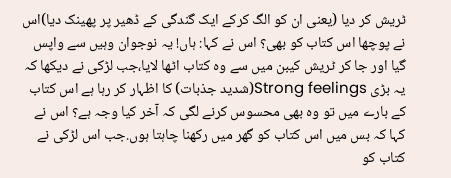ٹریش کر دیا (یعنی ان کو الگ کرکے ایک گندگی کے ڈھیر پر پھینک دیا)اس نے پوچھا اس کتاب کو بھی؟ اس نے کہا: ہاں! یہ نوجوان وہیں سے واپس گیا اور جا کر ٹریش کیبن میں سے وہ کتاب اٹھا لایا،جب لڑکی نے دیکھا کہ یہ بڑی Strong feelings(شدید جذبات) کا اظہار کر رہا ہے اس کتاب کے بارے میں تو وہ بھی محسوس کرنے لگی کہ آخر کیا وجہ ہے؟ اس نے کہا کہ بس میں اس کتاب کو گھر میں رکھنا چاہتا ہوں.جب اس لڑکی نے کتاب کو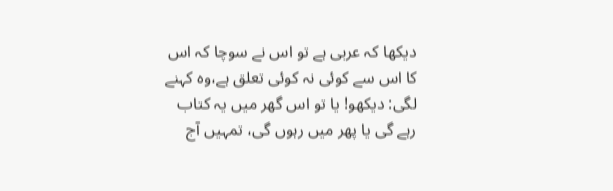دیکھا کہ عربی ہے تو اس نے سوچا کہ اس کا اس سے کوئی نہ کوئی تعلق ہے،وہ کہنے لگی: دیکھو! یا تو اس گھر میں یہ کتاب رہے گی یا پھر میں رہوں گی، تمہیں آج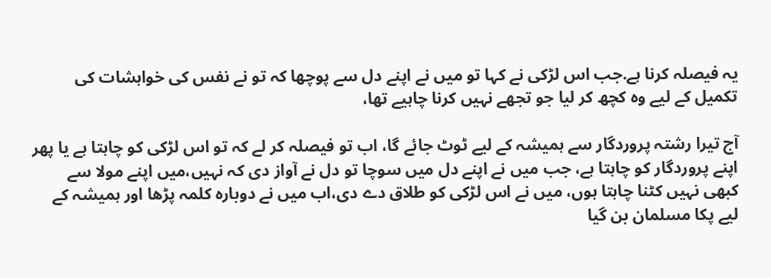یہ فیصلہ کرنا ہے.جب اس لڑکی نے کہا تو میں نے اپنے دل سے پوچھا کہ تو نے نفس کی خواہشات کی تکمیل کے لیے وہ کچھ کر لیا جو تجھے نہیں کرنا چاہیے تھا،

آج تیرا رشتہ پروردگار سے ہمیشہ کے لیے ٹوٹ جائے گا، اب تو فیصلہ کر لے کہ تو اس لڑکی کو چاہتا ہے یا پھر اپنے پروردگار کو چاہتا ہے، جب میں نے اپنے دل میں سوچا تو دل نے آواز دی کہ نہیں،میں اپنے مولا سے کبھی نہیں کٹنا چاہتا ہوں، میں نے اس لڑکی کو طلاق دے دی،اب میں نے دوبارہ کلمہ پڑھا اور ہمیشہ کے لیے پکا مسلمان بن گیا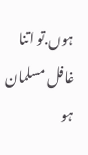ہوں.تو اتنا غافل مسلمان ہو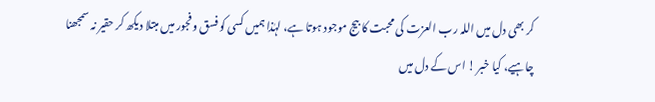کر بھی دل میں اللہ رب العزت کی محبت کا بیج موجود ہوتا ہے، لہٰذا ہمیں کسی کو فسق و فجور میں مبتلا دیکھ کر حقیر نہ سمجھنا چاہیے، کیا خبر ! اس کے دل میں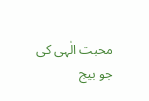محبت الٰہی کی جو بیج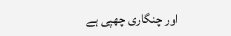اور چنگاری چھپی ہے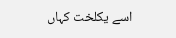اسے یکلخت کہاں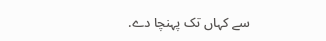سے کہاں تک پہنچا دے.